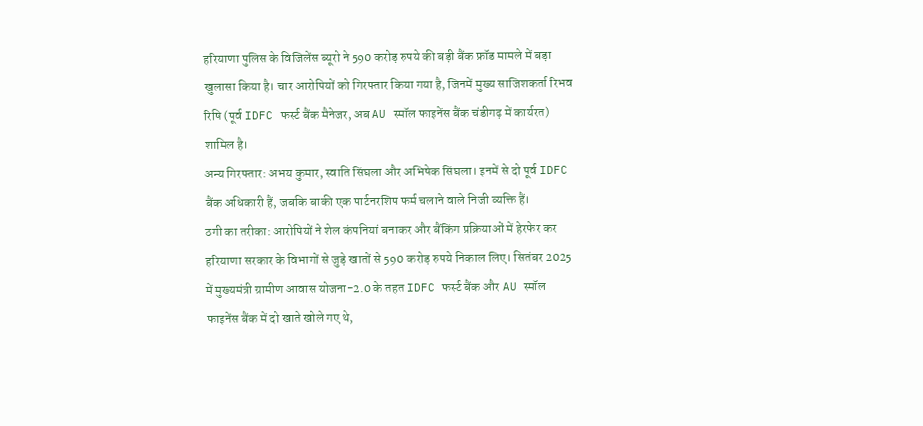हरियाणा पुलिस के विजिलेंस ब्यूरो ने 590 करोड़ रुपये की बड़ी बैंक फ्रॉड मामले में बड़ा खुलासा किया है। चार आरोपियों को गिरफ्तार किया गया है, जिनमें मुख्य साजिशकर्ता रिभव रिषि (पूर्व IDFC फर्स्ट बैंक मैनेजर, अब AU स्मॉल फाइनेंस बैंक चंडीगढ़ में कार्यरत) शामिल है।
अन्य गिरफ्तार: अभय कुमार, स्वाति सिंघला और अभिषेक सिंघला। इनमें से दो पूर्व IDFC बैंक अधिकारी हैं, जबकि बाकी एक पार्टनरशिप फर्म चलाने वाले निजी व्यक्ति हैं।
ठगी का तरीका: आरोपियों ने शेल कंपनियां बनाकर और बैंकिंग प्रक्रियाओं में हेरफेर कर हरियाणा सरकार के विभागों से जुड़े खातों से 590 करोड़ रुपये निकाल लिए। सितंबर 2025 में मुख्यमंत्री ग्रामीण आवास योजना-2.0 के तहत IDFC फर्स्ट बैंक और AU स्मॉल फाइनेंस बैंक में दो खाते खोले गए थे,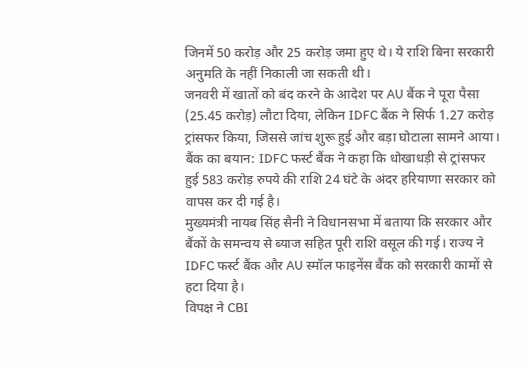जिनमें 50 करोड़ और 25 करोड़ जमा हुए थे। ये राशि बिना सरकारी अनुमति के नहीं निकाली जा सकती थी।
जनवरी में खातों को बंद करने के आदेश पर AU बैंक ने पूरा पैसा (25.45 करोड़) लौटा दिया, लेकिन IDFC बैंक ने सिर्फ 1.27 करोड़ ट्रांसफर किया, जिससे जांच शुरू हुई और बड़ा घोटाला सामने आया।
बैंक का बयान: IDFC फर्स्ट बैंक ने कहा कि धोखाधड़ी से ट्रांसफर हुई 583 करोड़ रुपये की राशि 24 घंटे के अंदर हरियाणा सरकार को वापस कर दी गई है।
मुख्यमंत्री नायब सिंह सैनी ने विधानसभा में बताया कि सरकार और बैंकों के समन्वय से ब्याज सहित पूरी राशि वसूल की गई। राज्य ने IDFC फर्स्ट बैंक और AU स्मॉल फाइनेंस बैंक को सरकारी कामों से हटा दिया है।
विपक्ष ने CBI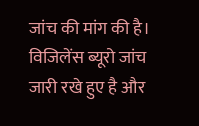जांच की मांग की है। विजिलेंस ब्यूरो जांच जारी रखे हुए है और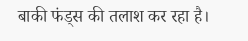बाकी फंड्स की तलाश कर रहा है।